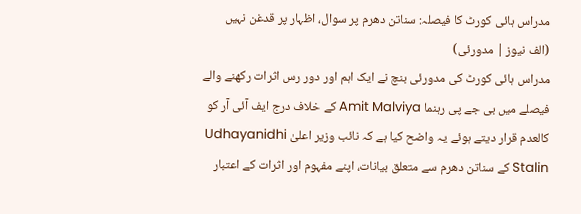مدراس ہائی کورٹ کا فیصلہ: سناتن دھرم پر سوال، اظہار پر قدغن نہیں
(الف نیوز | مدورئی)
مدراس ہائی کورٹ کی مدورئی بنچ نے ایک اہم اور دور رس اثرات رکھنے والے فیصلے میں بی جے پی رہنما Amit Malviya کے خلاف درج ایف آئی آر کو کالعدم قرار دیتے ہوئے یہ واضح کیا ہے کہ نائب وزیر اعلیٰ Udhayanidhi Stalin کے سناتن دھرم سے متعلق بیانات، اپنے مفہوم اور اثرات کے اعتبار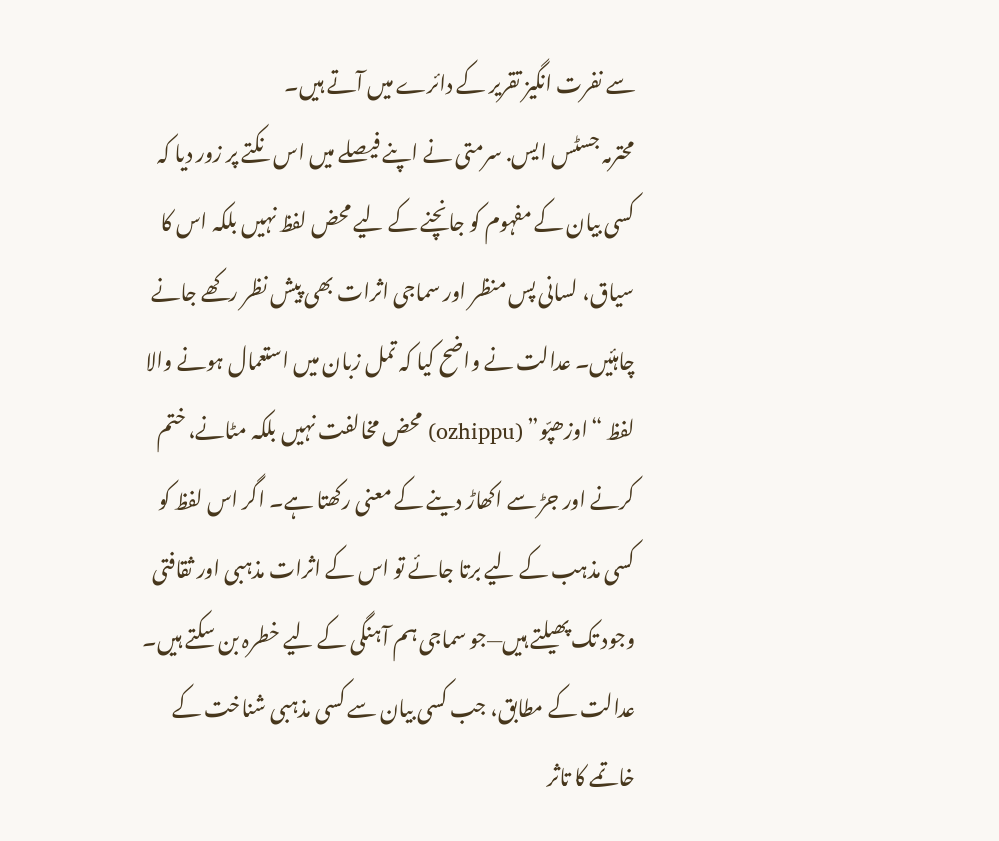سے نفرت انگیز تقریر کے دائرے میں آتے ہیں۔
محترمہ جسٹس ایس. سرمتی نے اپنے فیصلے میں اس نکتے پر زور دیا کہ کسی بیان کے مفہوم کو جانچنے کے لیے محض لفظ نہیں بلکہ اس کا سیاق، لسانی پس منظر اور سماجی اثرات بھی پیش نظر رکھے جانے چاہئیں۔ عدالت نے واضح کیا کہ تمل زبان میں استعمال ہونے والا لفظ “اوزھپّو” (ozhippu) محض مخالفت نہیں بلکہ مٹانے، ختم کرنے اور جڑ سے اکھاڑ دینے کے معنی رکھتا ہے۔ اگر اس لفظ کو کسی مذہب کے لیے برتا جائے تو اس کے اثرات مذہبی اور ثقافتی وجود تک پھیلتے ہیں—جو سماجی ہم آہنگی کے لیے خطرہ بن سکتے ہیں۔
عدالت کے مطابق، جب کسی بیان سے کسی مذہبی شناخت کے خاتمے کا تاثر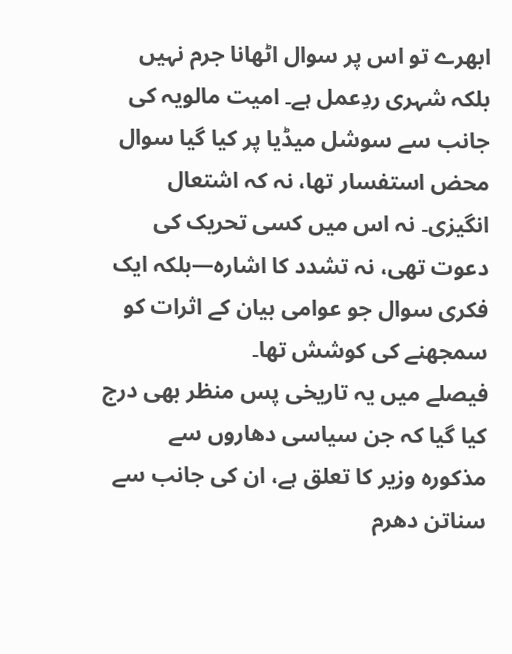ابھرے تو اس پر سوال اٹھانا جرم نہیں بلکہ شہری ردِعمل ہے۔ امیت مالویہ کی جانب سے سوشل میڈیا پر کیا گیا سوال محض استفسار تھا، نہ کہ اشتعال انگیزی۔ نہ اس میں کسی تحریک کی دعوت تھی، نہ تشدد کا اشارہ—بلکہ ایک فکری سوال جو عوامی بیان کے اثرات کو سمجھنے کی کوشش تھا۔
فیصلے میں یہ تاریخی پس منظر بھی درج کیا گیا کہ جن سیاسی دھاروں سے مذکورہ وزیر کا تعلق ہے، ان کی جانب سے سناتن دھرم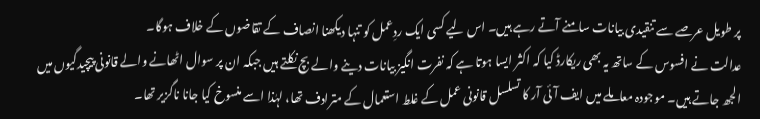پر طویل عرصے سے تنقیدی بیانات سامنے آتے رہے ہیں۔ اس لیے کسی ایک ردِعمل کو تنہا دیکھنا انصاف کے تقاضوں کے خلاف ہوگا۔
عدالت نے افسوس کے ساتھ یہ بھی ریکارڈ کیا کہ اکثر ایسا ہوتا ہے کہ نفرت انگیز بیانات دینے والے بچ نکلتے ہیں جبکہ ان پر سوال اٹھانے والے قانونی پیچیدگیوں میں الجھ جاتے ہیں۔ موجودہ معاملے میں ایف آئی آر کا تسلسل قانونی عمل کے غلط استعمال کے مترادف تھا، لہٰذا اسے منسوخ کیا جانا ناگزیر تھا۔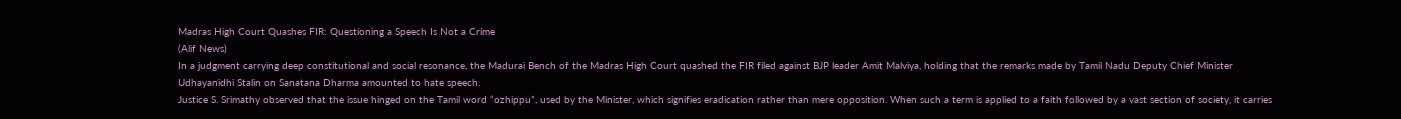Madras High Court Quashes FIR: Questioning a Speech Is Not a Crime
(Alif News)
In a judgment carrying deep constitutional and social resonance, the Madurai Bench of the Madras High Court quashed the FIR filed against BJP leader Amit Malviya, holding that the remarks made by Tamil Nadu Deputy Chief Minister Udhayanidhi Stalin on Sanatana Dharma amounted to hate speech.
Justice S. Srimathy observed that the issue hinged on the Tamil word “ozhippu”, used by the Minister, which signifies eradication rather than mere opposition. When such a term is applied to a faith followed by a vast section of society, it carries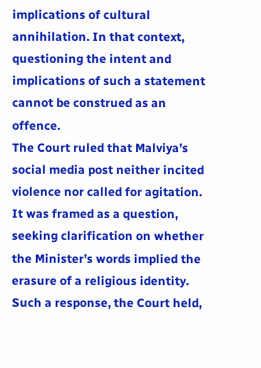implications of cultural annihilation. In that context, questioning the intent and implications of such a statement cannot be construed as an offence.
The Court ruled that Malviya’s social media post neither incited violence nor called for agitation. It was framed as a question, seeking clarification on whether the Minister’s words implied the erasure of a religious identity. Such a response, the Court held,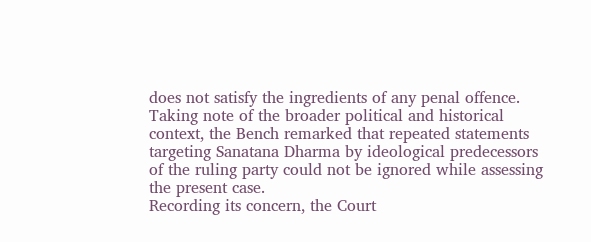does not satisfy the ingredients of any penal offence.
Taking note of the broader political and historical context, the Bench remarked that repeated statements targeting Sanatana Dharma by ideological predecessors of the ruling party could not be ignored while assessing the present case.
Recording its concern, the Court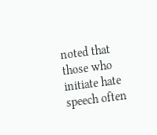noted that those who initiate hate speech often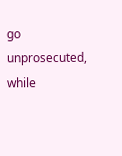go unprosecuted, while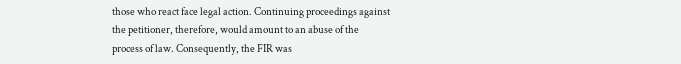those who react face legal action. Continuing proceedings against the petitioner, therefore, would amount to an abuse of the process of law. Consequently, the FIR was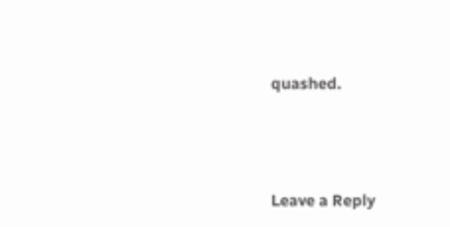quashed.





Leave a Reply